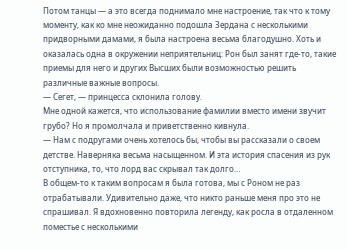Потом танцы — а это всегда поднимало мне настроение, так что к тому моменту, как ко мне неожиданно подошла Зердана с несколькими придворными дамами, я была настроена весьма благодушно. Хоть и оказалась одна в окружении неприятельниц: Рон был занят где-то, такие приемы для него и других Высших были возможностью решить различные важные вопросы.
— Сегет, — принцесса склонила голову.
Мне одной кажется, что использование фамилии вместо имени звучит грубо? Но я промолчала и приветственно кивнула.
— Нам с подругами очень хотелось бы, чтобы вы рассказали о своем детстве. Наверняка весьма насыщенном. И эта история спасения из рук отступника, то, что лорд вас скрывал так долго…
В общем-то к таким вопросам я была готова, мы с Роном не раз отрабатывали. Удивительно даже, что никто раньше меня про это не спрашивал. Я вдохновенно повторила легенду, как росла в отдаленном поместье с несколькими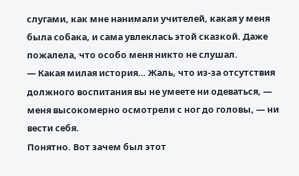слугами, как мне нанимали учителей, какая у меня была собака, и сама увлеклась этой сказкой. Даже пожалела, что особо меня никто не слушал.
— Какая милая история… Жаль, что из-за отсутствия должного воспитания вы не умеете ни одеваться, — меня высокомерно осмотрели с ног до головы, — ни вести себя.
Понятно. Вот зачем был этот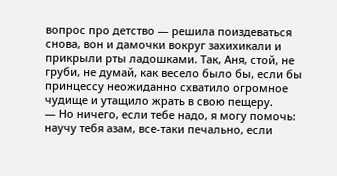вопрос про детство — решила поиздеваться снова, вон и дамочки вокруг захихикали и прикрыли рты ладошками. Так, Аня, стой, не груби, не думай, как весело было бы, если бы принцессу неожиданно схватило огромное чудище и утащило жрать в свою пещеру.
— Но ничего, если тебе надо, я могу помочь: научу тебя азам, все-таки печально, если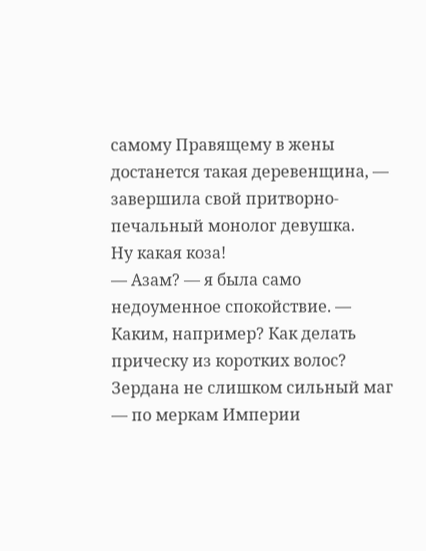самому Правящему в жены достанется такая деревенщина, — завершила свой притворно-печальный монолог девушка.
Ну какая коза!
— Азам? — я была само недоуменное спокойствие. — Каким, например? Как делать прическу из коротких волос?
Зердана не слишком сильный маг — по меркам Империи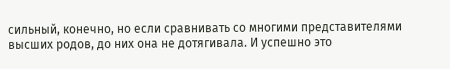сильный, конечно, но если сравнивать со многими представителями высших родов, до них она не дотягивала. И успешно это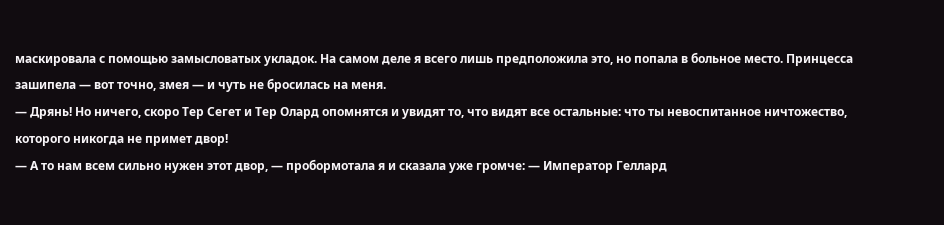маскировала с помощью замысловатых укладок. На самом деле я всего лишь предположила это, но попала в больное место. Принцесса зашипела — вот точно, змея — и чуть не бросилась на меня.
— Дрянь! Но ничего, скоро Тер Сегет и Тер Олард опомнятся и увидят то, что видят все остальные: что ты невоспитанное ничтожество, которого никогда не примет двор!
— А то нам всем сильно нужен этот двор, — пробормотала я и сказала уже громче: — Император Геллард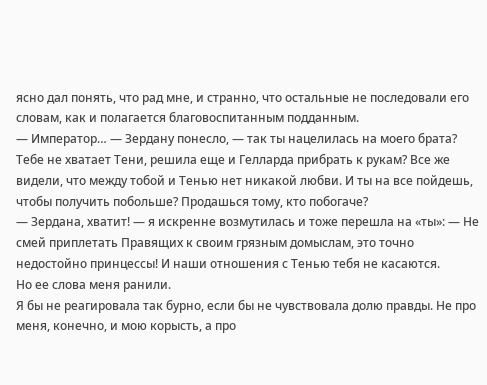ясно дал понять, что рад мне, и странно, что остальные не последовали его словам, как и полагается благовоспитанным подданным.
— Император… — Зердану понесло, — так ты нацелилась на моего брата? Тебе не хватает Тени, решила еще и Гелларда прибрать к рукам? Все же видели, что между тобой и Тенью нет никакой любви. И ты на все пойдешь, чтобы получить побольше? Продашься тому, кто побогаче?
— Зердана, хватит! — я искренне возмутилась и тоже перешла на «ты»: — Не смей приплетать Правящих к своим грязным домыслам, это точно недостойно принцессы! И наши отношения с Тенью тебя не касаются.
Но ее слова меня ранили.
Я бы не реагировала так бурно, если бы не чувствовала долю правды. Не про меня, конечно, и мою корысть, а про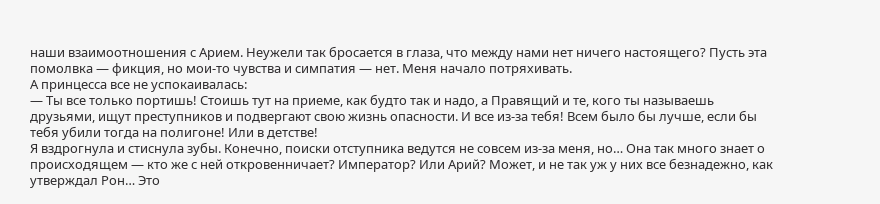наши взаимоотношения с Арием. Неужели так бросается в глаза, что между нами нет ничего настоящего? Пусть эта помолвка — фикция, но мои-то чувства и симпатия — нет. Меня начало потряхивать.
А принцесса все не успокаивалась:
— Ты все только портишь! Стоишь тут на приеме, как будто так и надо, а Правящий и те, кого ты называешь друзьями, ищут преступников и подвергают свою жизнь опасности. И все из-за тебя! Всем было бы лучше, если бы тебя убили тогда на полигоне! Или в детстве!
Я вздрогнула и стиснула зубы. Конечно, поиски отступника ведутся не совсем из-за меня, но… Она так много знает о происходящем — кто же с ней откровенничает? Император? Или Арий? Может, и не так уж у них все безнадежно, как утверждал Рон… Это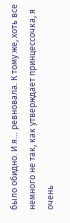было обидно. И я… ревновала. К тому же, хоть все немного не так, как утверждает принцессочка, я очень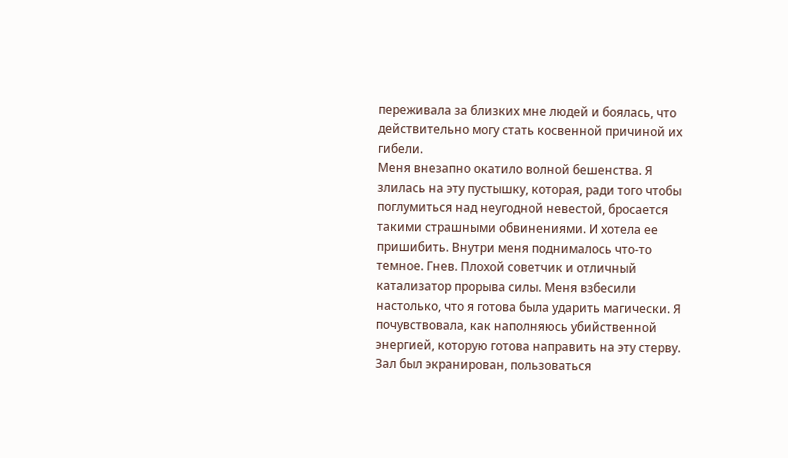переживала за близких мне людей и боялась, что действительно могу стать косвенной причиной их гибели.
Меня внезапно окатило волной бешенства. Я злилась на эту пустышку, которая, ради того чтобы поглумиться над неугодной невестой, бросается такими страшными обвинениями. И хотела ее пришибить. Внутри меня поднималось что-то темное. Гнев. Плохой советчик и отличный катализатор прорыва силы. Меня взбесили настолько, что я готова была ударить магически. Я почувствовала, как наполняюсь убийственной энергией, которую готова направить на эту стерву. Зал был экранирован, пользоваться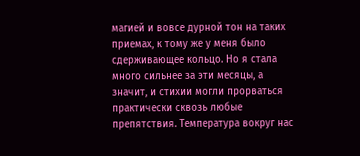магией и вовсе дурной тон на таких приемах, к тому же у меня было сдерживающее кольцо. Но я стала много сильнее за эти месяцы, а значит, и стихии могли прорваться практически сквозь любые препятствия. Температура вокруг нас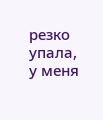резко упала, у меня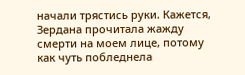начали трястись руки. Кажется, Зердана прочитала жажду смерти на моем лице, потому как чуть побледнела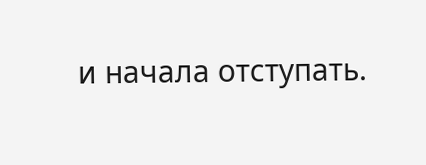и начала отступать.